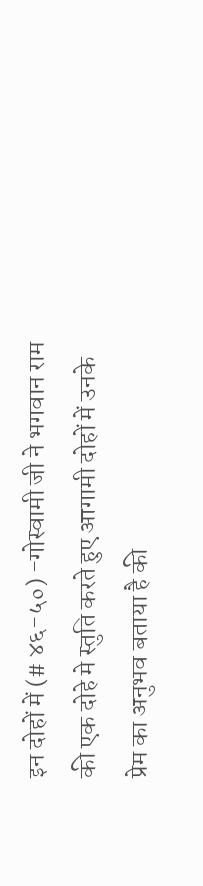इन दोहों में (# ४६-५०) -गोस्वामी जी ने भगवान राम की एक दोहे मे स्तुति करते हुए आगामी दोहों में उनके प्रेम का अनुभव बताया है की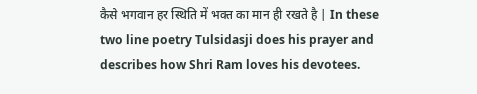कैसे भगवान हर स्थिति में भक्त का मान ही रखते है | In these two line poetry Tulsidasji does his prayer and describes how Shri Ram loves his devotees.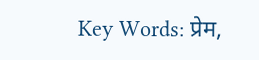Key Words: प्रेम,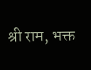श्री राम, भक्त